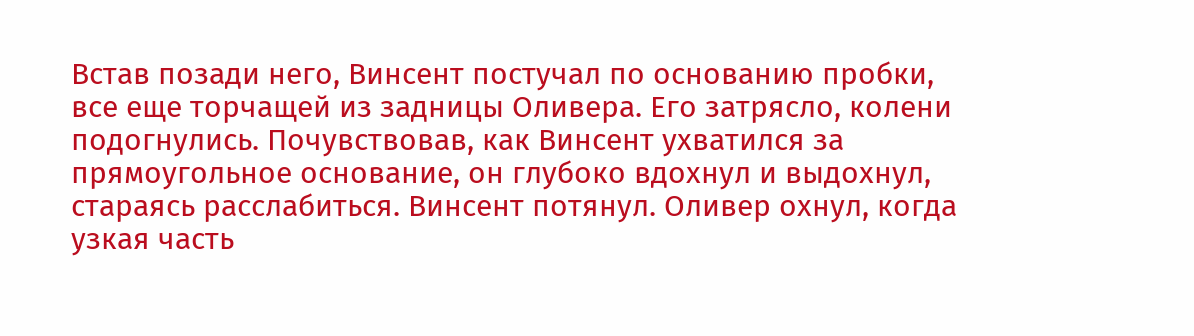Встав позади него, Винсент постучал по основанию пробки, все еще торчащей из задницы Оливера. Его затрясло, колени подогнулись. Почувствовав, как Винсент ухватился за прямоугольное основание, он глубоко вдохнул и выдохнул, стараясь расслабиться. Винсент потянул. Оливер охнул, когда узкая часть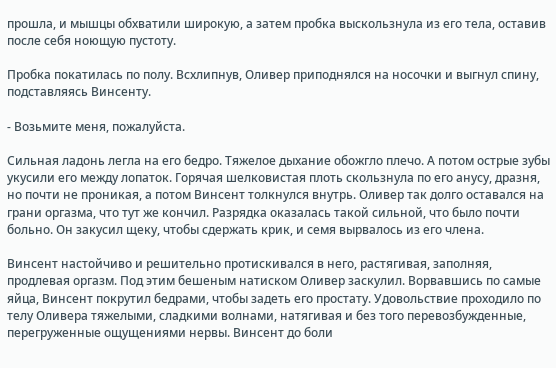прошла, и мышцы обхватили широкую, а затем пробка выскользнула из его тела, оставив после себя ноющую пустоту.

Пробка покатилась по полу. Всхлипнув, Оливер приподнялся на носочки и выгнул спину, подставляясь Винсенту.

- Возьмите меня, пожалуйста.

Сильная ладонь легла на его бедро. Тяжелое дыхание обожгло плечо. А потом острые зубы укусили его между лопаток. Горячая шелковистая плоть скользнула по его анусу, дразня, но почти не проникая, а потом Винсент толкнулся внутрь. Оливер так долго оставался на грани оргазма, что тут же кончил. Разрядка оказалась такой сильной, что было почти больно. Он закусил щеку, чтобы сдержать крик, и семя вырвалось из его члена.

Винсент настойчиво и решительно протискивался в него, растягивая, заполняя, продлевая оргазм. Под этим бешеным натиском Оливер заскулил. Ворвавшись по самые яйца, Винсент покрутил бедрами, чтобы задеть его простату. Удовольствие проходило по телу Оливера тяжелыми, сладкими волнами, натягивая и без того перевозбужденные, перегруженные ощущениями нервы. Винсент до боли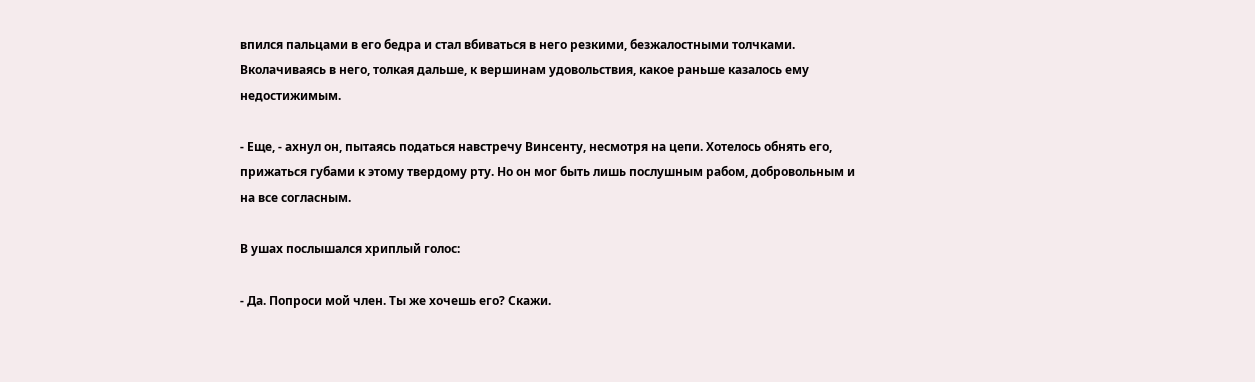впился пальцами в его бедра и стал вбиваться в него резкими, безжалостными толчками. Вколачиваясь в него, толкая дальше, к вершинам удовольствия, какое раньше казалось ему недостижимым.

- Еще, - ахнул он, пытаясь податься навстречу Винсенту, несмотря на цепи. Хотелось обнять его, прижаться губами к этому твердому рту. Но он мог быть лишь послушным рабом, добровольным и на все согласным.

В ушах послышался хриплый голос:

- Да. Попроси мой член. Ты же хочешь его? Скажи.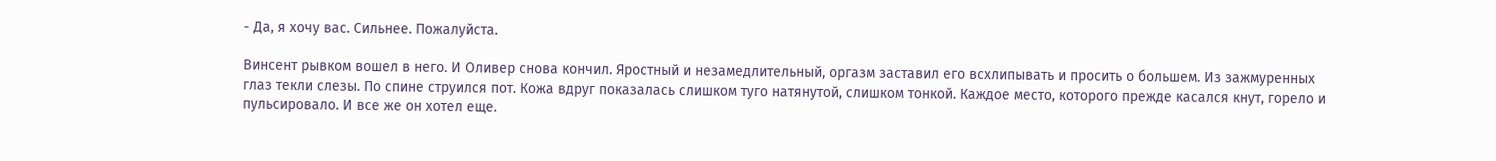- Да, я хочу вас. Сильнее. Пожалуйста.

Винсент рывком вошел в него. И Оливер снова кончил. Яростный и незамедлительный, оргазм заставил его всхлипывать и просить о большем. Из зажмуренных глаз текли слезы. По спине струился пот. Кожа вдруг показалась слишком туго натянутой, слишком тонкой. Каждое место, которого прежде касался кнут, горело и пульсировало. И все же он хотел еще.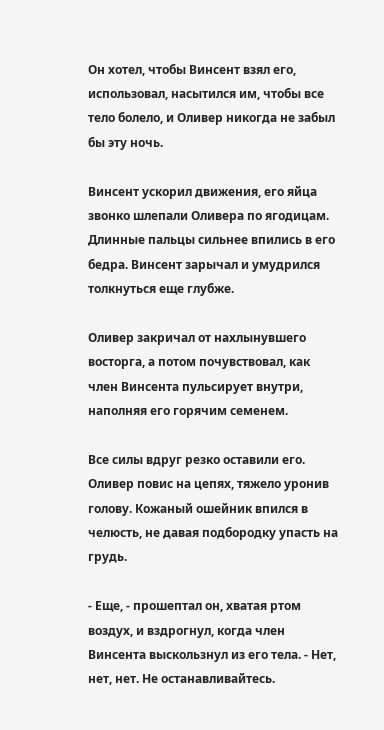Он хотел, чтобы Винсент взял его, использовал, насытился им, чтобы все тело болело, и Оливер никогда не забыл бы эту ночь.

Винсент ускорил движения, его яйца звонко шлепали Оливера по ягодицам. Длинные пальцы сильнее впились в его бедра. Винсент зарычал и умудрился толкнуться еще глубже.

Оливер закричал от нахлынувшего восторга, а потом почувствовал, как член Винсента пульсирует внутри, наполняя его горячим семенем.

Все силы вдруг резко оставили его. Оливер повис на цепях, тяжело уронив голову. Кожаный ошейник впился в челюсть, не давая подбородку упасть на грудь.

- Еще, - прошептал он, хватая ртом воздух, и вздрогнул, когда член Винсента выскользнул из его тела. - Нет, нет, нет. Не останавливайтесь.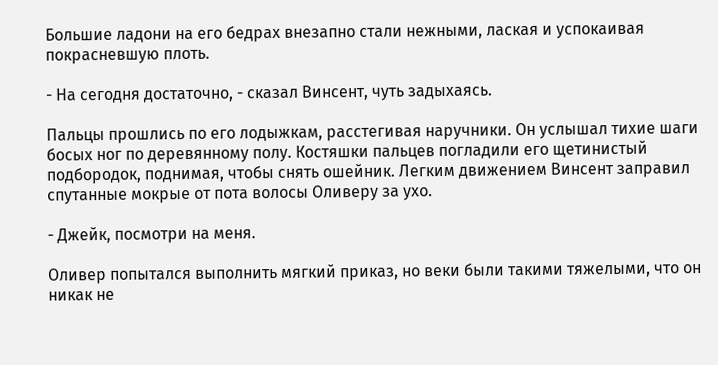Большие ладони на его бедрах внезапно стали нежными, лаская и успокаивая покрасневшую плоть.

- На сегодня достаточно, - сказал Винсент, чуть задыхаясь.

Пальцы прошлись по его лодыжкам, расстегивая наручники. Он услышал тихие шаги босых ног по деревянному полу. Костяшки пальцев погладили его щетинистый подбородок, поднимая, чтобы снять ошейник. Легким движением Винсент заправил спутанные мокрые от пота волосы Оливеру за ухо.

- Джейк, посмотри на меня.

Оливер попытался выполнить мягкий приказ, но веки были такими тяжелыми, что он никак не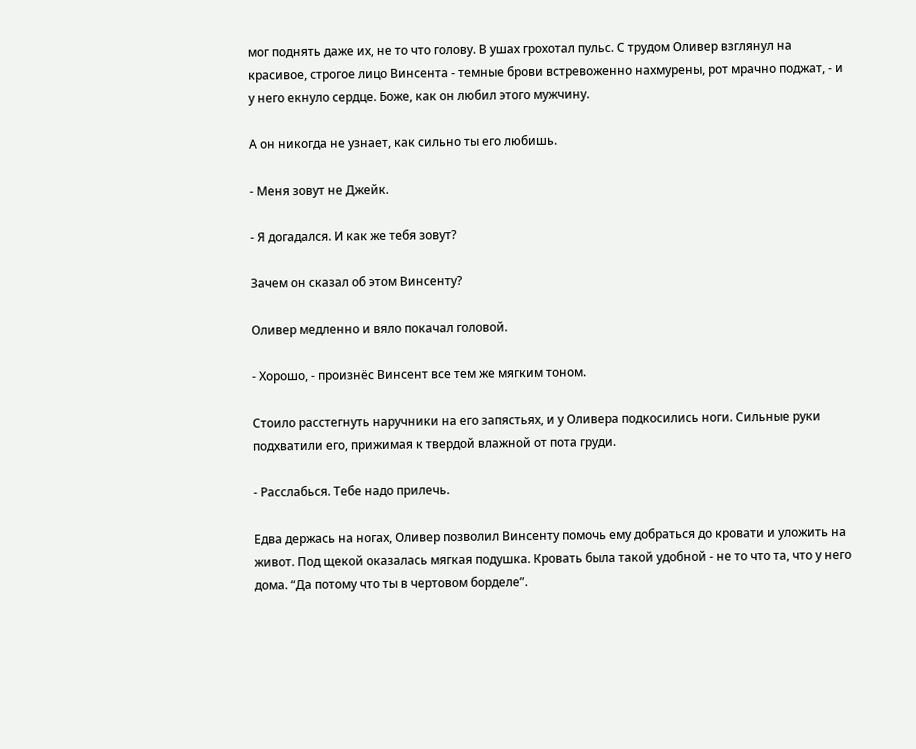мог поднять даже их, не то что голову. В ушах грохотал пульс. С трудом Оливер взглянул на красивое, строгое лицо Винсента - темные брови встревоженно нахмурены, рот мрачно поджат, - и у него екнуло сердце. Боже, как он любил этого мужчину.

А он никогда не узнает, как сильно ты его любишь.

- Меня зовут не Джейк.

- Я догадался. И как же тебя зовут?

Зачем он сказал об этом Винсенту?

Оливер медленно и вяло покачал головой.

- Хорошо, - произнёс Винсент все тем же мягким тоном.

Стоило расстегнуть наручники на его запястьях, и у Оливера подкосились ноги. Сильные руки подхватили его, прижимая к твердой влажной от пота груди.

- Расслабься. Тебе надо прилечь.

Едва держась на ногах, Оливер позволил Винсенту помочь ему добраться до кровати и уложить на живот. Под щекой оказалась мягкая подушка. Кровать была такой удобной - не то что та, что у него дома. “Да потому что ты в чертовом борделе”.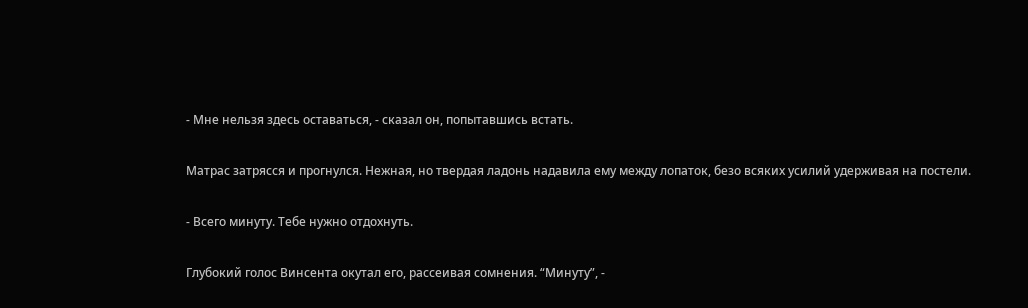- Мне нельзя здесь оставаться, - сказал он, попытавшись встать.

Матрас затрясся и прогнулся. Нежная, но твердая ладонь надавила ему между лопаток, безо всяких усилий удерживая на постели.

- Всего минуту. Тебе нужно отдохнуть.

Глубокий голос Винсента окутал его, рассеивая сомнения. “Минуту”, -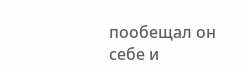пообещал он себе и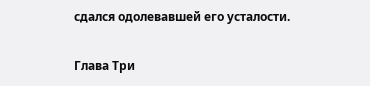сдался одолевавшей его усталости.

Глава Три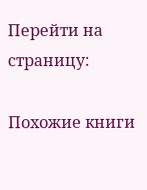Перейти на страницу:

Похожие книги